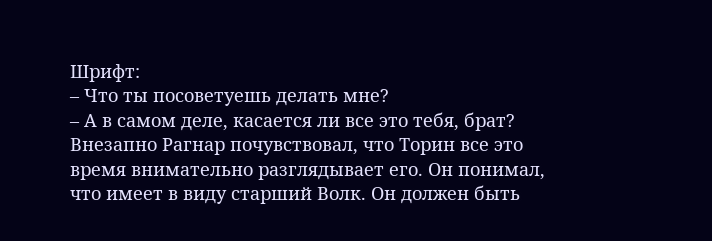Шрифт:
– Что ты посоветуешь делать мне?
– А в самом деле, касается ли все это тебя, брат? Внезапно Рагнар почувствовал, что Торин все это время внимательно разглядывает его. Он понимал, что имеет в виду старший Волк. Он должен быть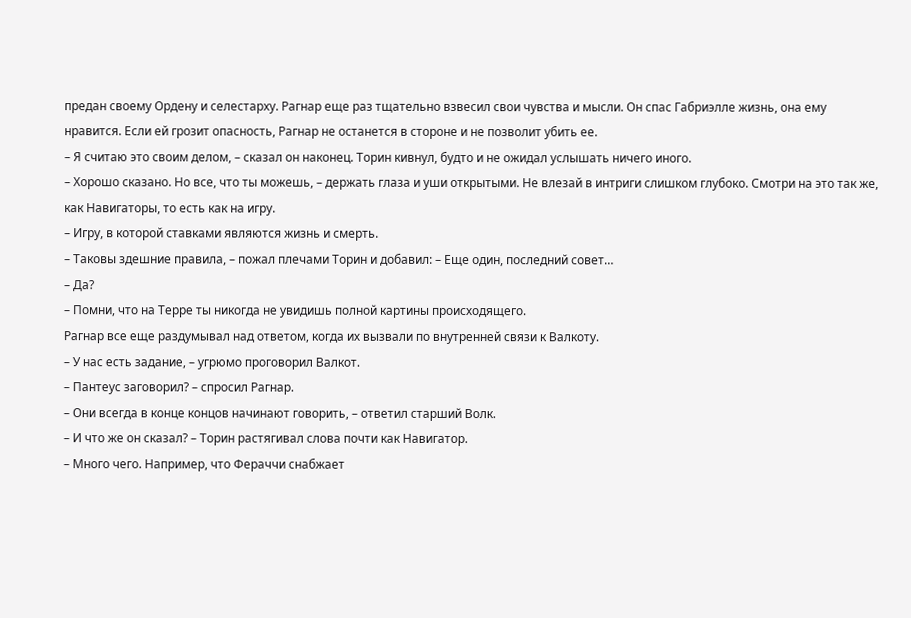предан своему Ордену и селестарху. Рагнар еще раз тщательно взвесил свои чувства и мысли. Он спас Габриэлле жизнь, она ему нравится. Если ей грозит опасность, Рагнар не останется в стороне и не позволит убить ее.
– Я считаю это своим делом, – сказал он наконец. Торин кивнул, будто и не ожидал услышать ничего иного.
– Хорошо сказано. Но все, что ты можешь, – держать глаза и уши открытыми. Не влезай в интриги слишком глубоко. Смотри на это так же, как Навигаторы, то есть как на игру.
– Игру, в которой ставками являются жизнь и смерть.
– Таковы здешние правила, – пожал плечами Торин и добавил: – Еще один, последний совет…
– Да?
– Помни, что на Терре ты никогда не увидишь полной картины происходящего.
Рагнар все еще раздумывал над ответом, когда их вызвали по внутренней связи к Валкоту.
– У нас есть задание, – угрюмо проговорил Валкот.
– Пантеус заговорил? – спросил Рагнар.
– Они всегда в конце концов начинают говорить, – ответил старший Волк.
– И что же он сказал? – Торин растягивал слова почти как Навигатор.
– Много чего. Например, что Фераччи снабжает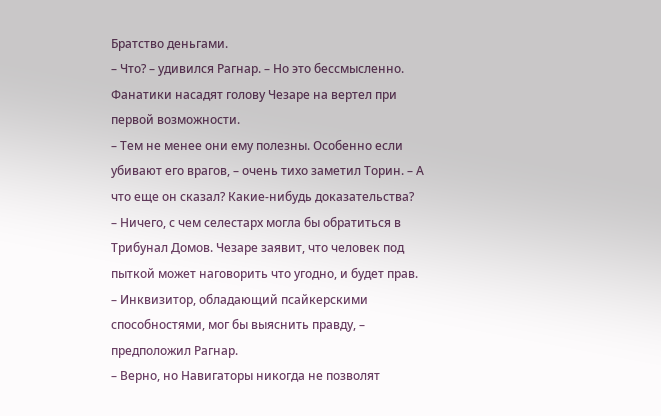Братство деньгами.
– Что? – удивился Рагнар. – Но это бессмысленно. Фанатики насадят голову Чезаре на вертел при первой возможности.
– Тем не менее они ему полезны. Особенно если убивают его врагов, – очень тихо заметил Торин. – А что еще он сказал? Какие-нибудь доказательства?
– Ничего, с чем селестарх могла бы обратиться в Трибунал Домов. Чезаре заявит, что человек под пыткой может наговорить что угодно, и будет прав.
– Инквизитор, обладающий псайкерскими способностями, мог бы выяснить правду, – предположил Рагнар.
– Верно, но Навигаторы никогда не позволят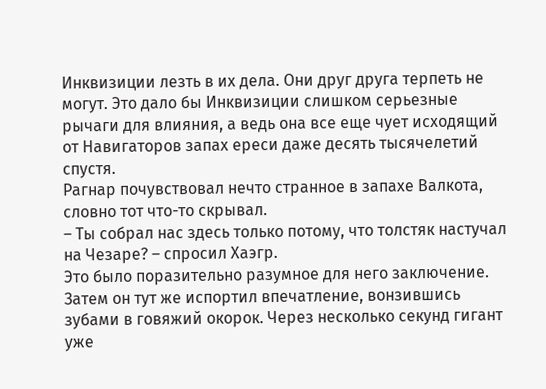Инквизиции лезть в их дела. Они друг друга терпеть не могут. Это дало бы Инквизиции слишком серьезные рычаги для влияния, а ведь она все еще чует исходящий от Навигаторов запах ереси даже десять тысячелетий спустя.
Рагнар почувствовал нечто странное в запахе Валкота, словно тот что-то скрывал.
– Ты собрал нас здесь только потому, что толстяк настучал на Чезаре? – спросил Хаэгр.
Это было поразительно разумное для него заключение. Затем он тут же испортил впечатление, вонзившись зубами в говяжий окорок. Через несколько секунд гигант уже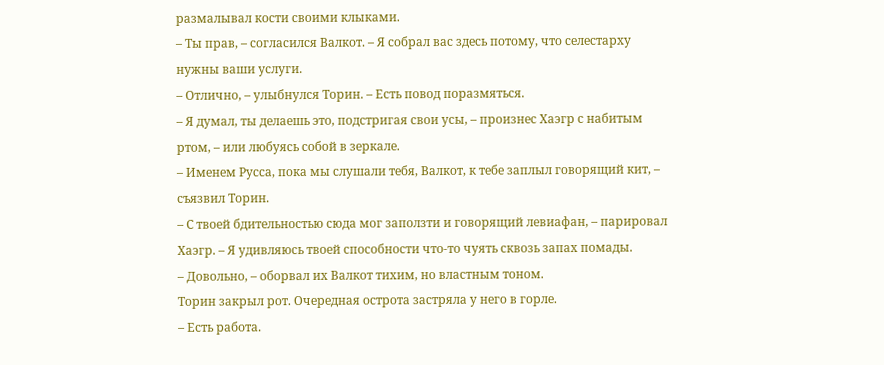размалывал кости своими клыками.
– Ты прав, – согласился Валкот. – Я собрал вас здесь потому, что селестарху нужны ваши услуги.
– Отлично, – улыбнулся Торин. – Есть повод поразмяться.
– Я думал, ты делаешь это, подстригая свои усы, – произнес Хаэгр с набитым ртом, – или любуясь собой в зеркале.
– Именем Русса, пока мы слушали тебя, Валкот, к тебе заплыл говорящий кит, – съязвил Торин.
– С твоей бдительностью сюда мог заползти и говорящий левиафан, – парировал Хаэгр. – Я удивляюсь твоей способности что-то чуять сквозь запах помады.
– Довольно, – оборвал их Валкот тихим, но властным тоном.
Торин закрыл рот. Очередная острота застряла у него в горле.
– Есть работа.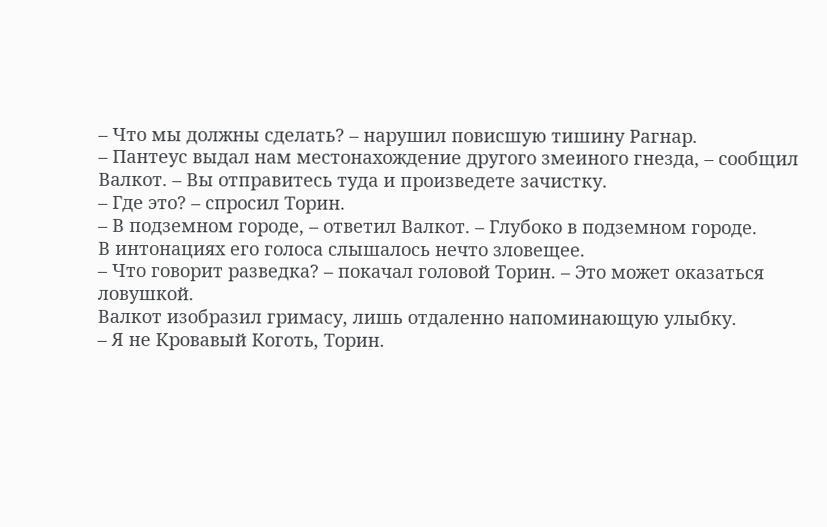– Что мы должны сделать? – нарушил повисшую тишину Рагнар.
– Пантеус выдал нам местонахождение другого змеиного гнезда, – сообщил Валкот. – Вы отправитесь туда и произведете зачистку.
– Где это? – спросил Торин.
– В подземном городе, – ответил Валкот. – Глубоко в подземном городе.
В интонациях его голоса слышалось нечто зловещее.
– Что говорит разведка? – покачал головой Торин. – Это может оказаться ловушкой.
Валкот изобразил гримасу, лишь отдаленно напоминающую улыбку.
– Я не Кровавый Коготь, Торин.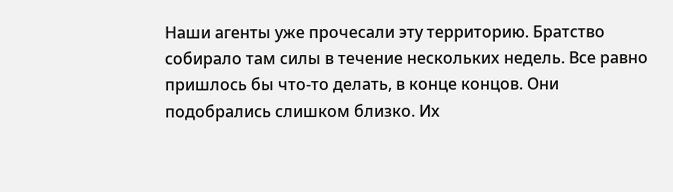Наши агенты уже прочесали эту территорию. Братство собирало там силы в течение нескольких недель. Все равно пришлось бы что-то делать, в конце концов. Они подобрались слишком близко. Их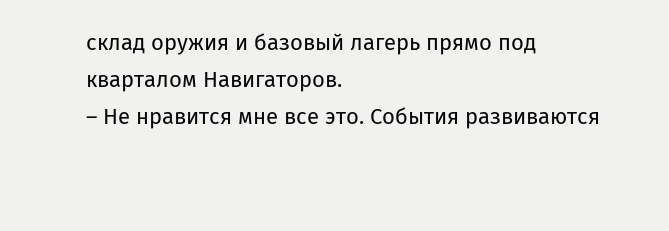склад оружия и базовый лагерь прямо под кварталом Навигаторов.
– Не нравится мне все это. События развиваются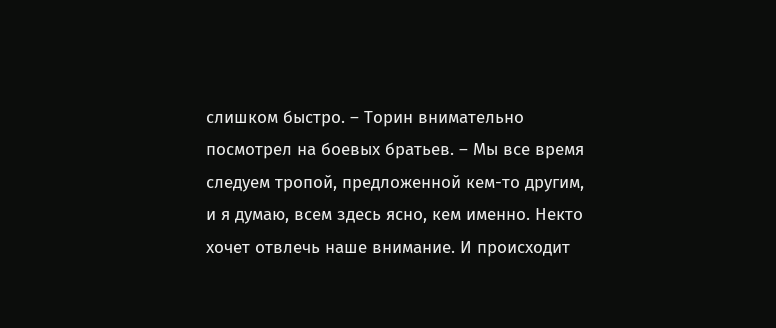слишком быстро. – Торин внимательно посмотрел на боевых братьев. – Мы все время следуем тропой, предложенной кем-то другим, и я думаю, всем здесь ясно, кем именно. Некто хочет отвлечь наше внимание. И происходит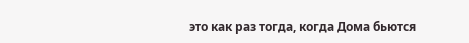это как раз тогда, когда Дома бьются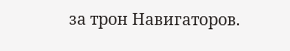за трон Навигаторов.